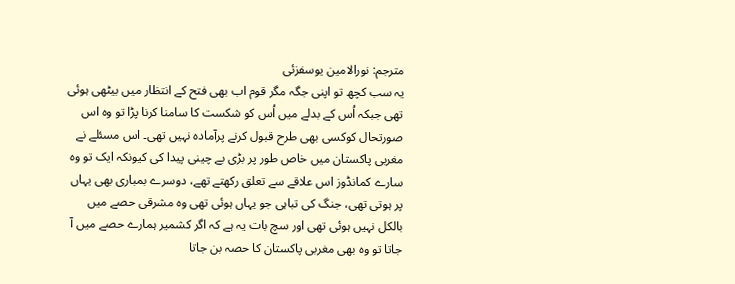مترجم: نورالامین یوسفزئی
یہ سب کچھ تو اپنی جگہ مگر قوم اب بھی فتح کے انتظار میں بیٹھی ہوئی تھی جبکہ اُس کے بدلے میں اُس کو شکست کا سامنا کرنا پڑا تو وہ اس صورتحال کوکسی بھی طرح قبول کرنے پرآمادہ نہیں تھی۔ اس مسئلے نے مغربی پاکستان میں خاص طور پر بڑی بے چینی پیدا کی کیونکہ ایک تو وہ سارے کمانڈوز اس علاقے سے تعلق رکھتے تھے، دوسرے بمباری بھی یہاں پر ہوتی تھی، جنگ کی تباہی جو یہاں ہوئی تھی وہ مشرقی حصے میں بالکل نہیں ہوئی تھی اور سچ بات یہ ہے کہ اگر کشمیر ہمارے حصے میں آ جاتا تو وہ بھی مغربی پاکستان کا حصہ بن جاتا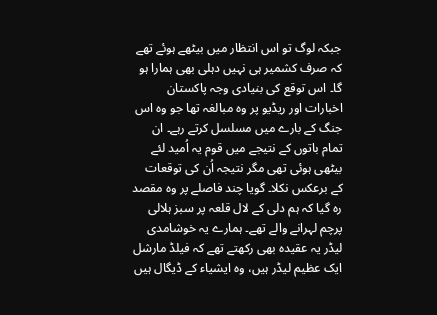جبکہ لوگ تو اس انتظار میں بیٹھے ہوئے تھے کہ صرف کشمیر ہی نہیں دہلی بھی ہمارا ہو گا۔ اس توقع کی بنیادی وجہ پاکستان اخبارات اور ریڈیو پر وہ مبالغہ تھا جو وہ اس جنگ کے بارے میں مسلسل کرتے رہے۔ ان تمام باتوں کے نتیجے میں قوم یہ اُمید لئے بیٹھی ہوئی تھی مگر نتیجہ اُن کی توقعات کے برعکس نکلا۔ گویا چند فاصلے پر وہ مقصد رہ گیا کہ ہم دلی کے لال قلعہ پر سبز ہلالی پرچم لہرانے والے تھے۔ ہمارے یہ خوشامدی لیڈر یہ عقیدہ بھی رکھتے تھے کہ فیلڈ مارشل ایک عظیم لیڈر ہیں، وہ ایشیاء کے ڈیگال ہیں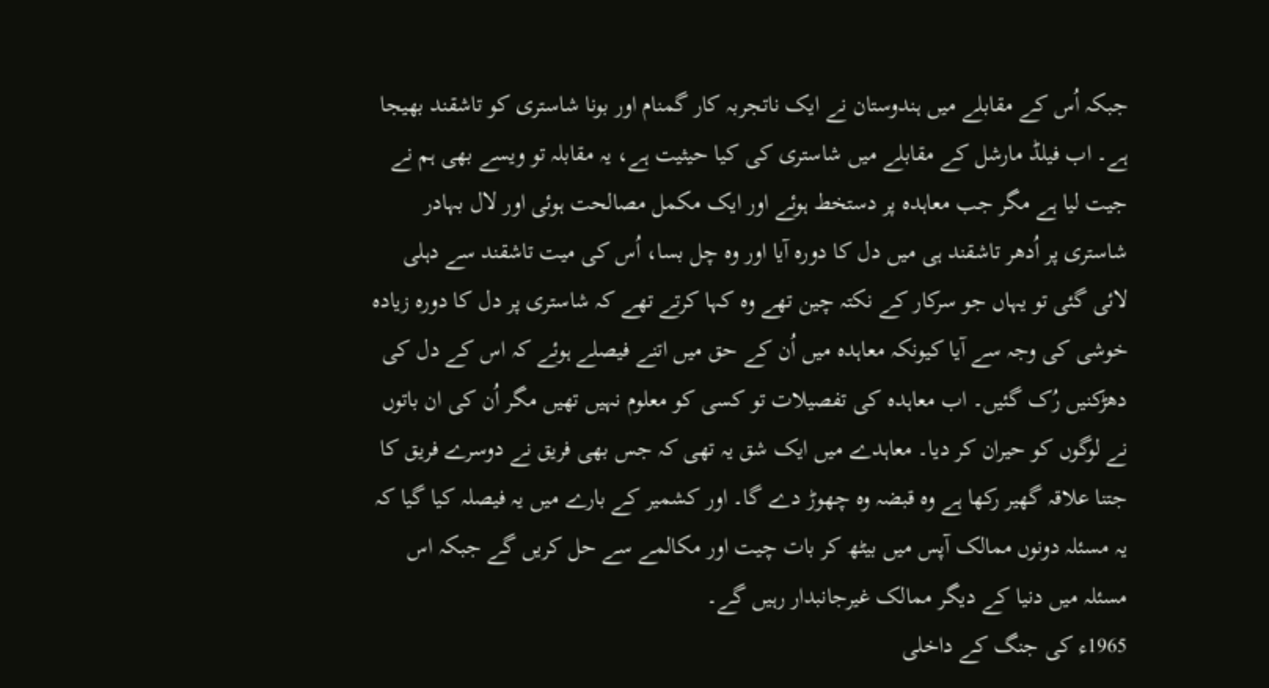جبکہ اُس کے مقابلے میں ہندوستان نے ایک ناتجربہ کار گمنام اور بونا شاستری کو تاشقند بھیجا ہے۔ اب فیلڈ مارشل کے مقابلے میں شاستری کی کیا حیثیت ہے، یہ مقابلہ تو ویسے بھی ہم نے جیت لیا ہے مگر جب معاہدہ پر دستخط ہوئے اور ایک مکمل مصالحت ہوئی اور لال بہادر شاستری پر اُدھر تاشقند ہی میں دل کا دورہ آیا اور وہ چل بسا، اُس کی میت تاشقند سے دہلی لائی گئی تو یہاں جو سرکار کے نکتہ چین تھے وہ کہا کرتے تھے کہ شاستری پر دل کا دورہ زیادہ خوشی کی وجہ سے آیا کیونکہ معاہدہ میں اُن کے حق میں اتنے فیصلے ہوئے کہ اس کے دل کی دھڑکنیں رُک گئیں۔ اب معاہدہ کی تفصیلات تو کسی کو معلوم نہیں تھیں مگر اُن کی ان باتوں نے لوگوں کو حیران کر دیا۔ معاہدے میں ایک شق یہ تھی کہ جس بھی فریق نے دوسرے فریق کا جتنا علاقہ گھیر رکھا ہے وہ قبضہ وہ چھوڑ دے گا۔ اور کشمیر کے بارے میں یہ فیصلہ کیا گیا کہ یہ مسئلہ دونوں ممالک آپس میں بیٹھ کر بات چیت اور مکالمے سے حل کریں گے جبکہ اس مسئلہ میں دنیا کے دیگر ممالک غیرجانبدار رہیں گے۔
1965ء کی جنگ کے داخلی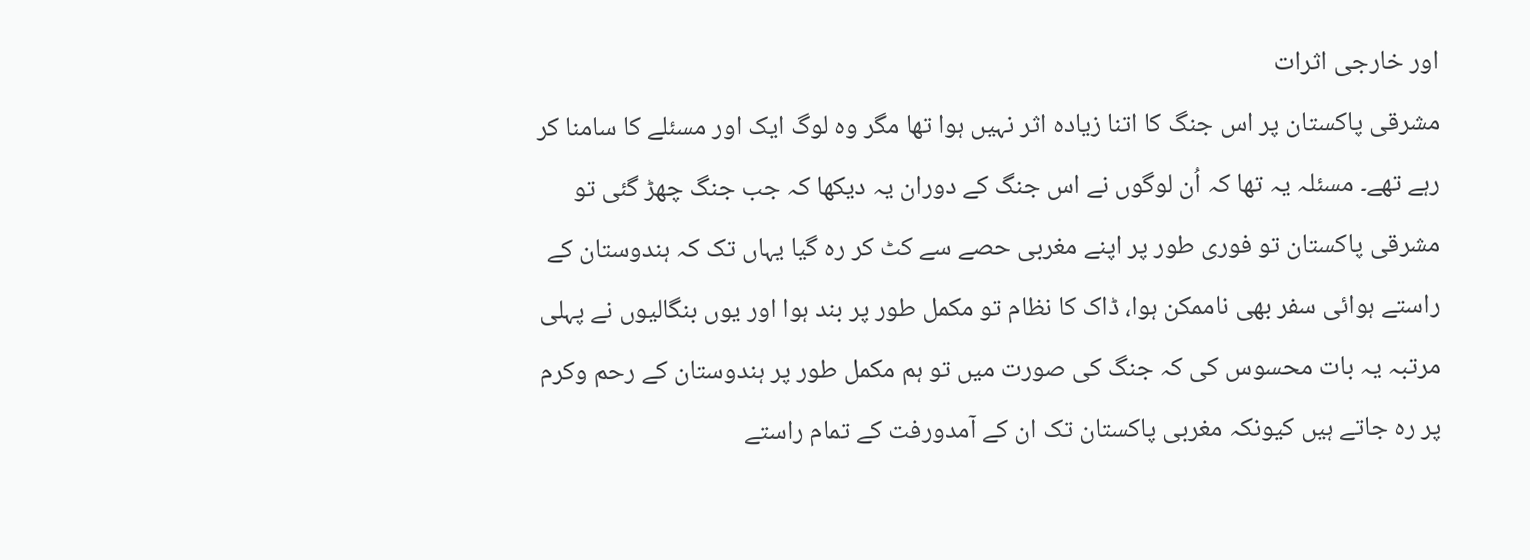اور خارجی اثرات
مشرقی پاکستان پر اس جنگ کا اتنا زیادہ اثر نہیں ہوا تھا مگر وہ لوگ ایک اور مسئلے کا سامنا کر رہے تھے۔ مسئلہ یہ تھا کہ اُن لوگوں نے اس جنگ کے دوران یہ دیکھا کہ جب جنگ چھڑ گئی تو مشرقی پاکستان تو فوری طور پر اپنے مغربی حصے سے کٹ کر رہ گیا یہاں تک کہ ہندوستان کے راستے ہوائی سفر بھی ناممکن ہوا، ڈاک کا نظام تو مکمل طور پر بند ہوا اور یوں بنگالیوں نے پہلی مرتبہ یہ بات محسوس کی کہ جنگ کی صورت میں تو ہم مکمل طور پر ہندوستان کے رحم وکرم پر رہ جاتے ہیں کیونکہ مغربی پاکستان تک ان کے آمدورفت کے تمام راستے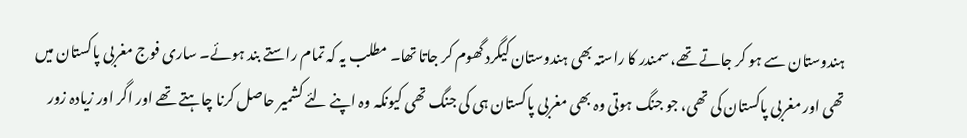ہندوستان سے ہو کر جاتے تھے، سمندر کا راستہ بھی ہندوستان کیگرد گھوم کر جاتا تھا۔ مطلب یہ کہ تمام راستے بند ہوئے۔ ساری فوج مغربی پاکستان میں تھی اور مغربی پاکستان کی تھی، جو جنگ ہوتی وہ بھی مغربی پاکستان ہی کی جنگ تھی کیونکہ وہ اپنے لئے کشمیر حاصل کرنا چاہتے تھے اور اگر اور زیادہ زور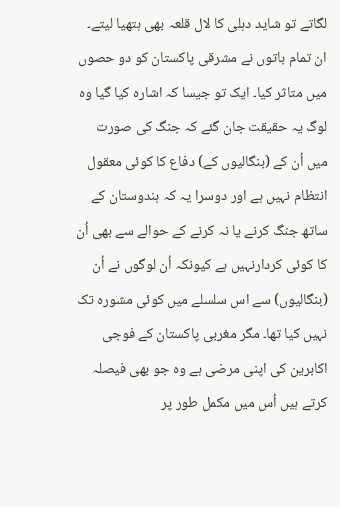لگاتے تو شاید دہلی کا لال قلعہ بھی ہتھیا لیتے۔ ان تمام باتوں نے مشرقی پاکستان کو دو حصوں میں متاثر کیا۔ ایک تو جیسا کہ اشارہ کیا گیا وہ لوگ یہ حقیقت جان گئے کہ جنگ کی صورت میں اُن کے (بنگالیوں کے) دفاع کا کوئی معقول انتظام نہیں ہے اور دوسرا یہ کہ ہندوستان کے ساتھ جنگ کرنے یا نہ کرنے کے حوالے سے بھی اُن کا کوئی کردارنہیں ہے کیونکہ اُن لوگوں نے اُن (بنگالیوں) سے اس سلسلے میں کوئی مشورہ تک نہیں کیا تھا۔ مگر مغربی پاکستان کے فوجی اکابرین کی اپنی مرضی ہے وہ جو بھی فیصلہ کرتے ہیں اُس میں مکمل طور پر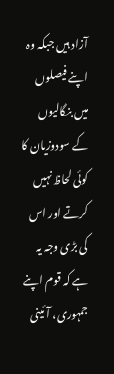آزاد ہیں جبکہ وہ اپنے فیصلوں میں بنگالیوں کے سودوزیان کا کوئی لحاظ نہیں کرتے اور اس کی بڑی وجہ یہ ہے کہ قوم اپنے جمہوری، آئینی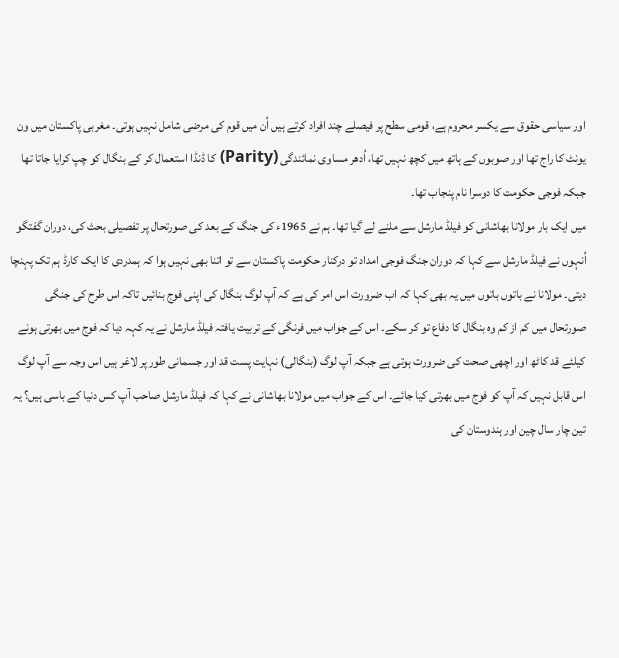اور سیاسی حقوق سے یکسر محروم ہے، قومی سطح پر فیصلے چند افراد کرتے ہیں اُن میں قوم کی مرضی شامل نہیں ہوتی۔ مغربی پاکستان میں ون یونٹ کا راج تھا اور صوبوں کے ہاتھ میں کچھ نہیں تھا، اُدھر مساوی نمائندگی (Parity) کا ڈنڈا استعمال کر کے بنگال کو چپ کرایا جاتا تھا جبکہ فوجی حکومت کا دوسرا نام پنجاب تھا۔
میں ایک بار مولانا بھاشانی کو فیلڈ مارشل سے ملنے لے گیا تھا۔ ہم نے 1965ء کی جنگ کے بعد کی صورتحال پر تفصیلی بحث کی، دوران گفتگو اُنہوں نے فیلڈ مارشل سے کہا کہ دوران جنگ فوجی امداد تو درکنار حکومت پاکستان سے تو اتنا بھی نہیں ہوا کہ ہمدردی کا ایک کارڈ ہم تک پہنچا دیتی۔ مولانا نے باتوں باتوں میں یہ بھی کہا کہ اب ضرورت اس امر کی ہے کہ آپ لوگ بنگال کی اپنی فوج بنائیں تاکہ اس طرح کی جنگی صورتحال میں کم از کم وہ بنگال کا دفاع تو کر سکے۔ اس کے جواب میں فرنگی کے تربیت یافتہ فیلڈ مارشل نے یہ کہہ دیا کہ فوج میں بھرتی ہونے کیلئے قد کاٹھ اور اچھی صحت کی ضرورت ہوتی ہے جبکہ آپ لوگ (بنگالی) نہایت پست قد اور جسمانی طور پر لاغر ہیں اس وجہ سے آپ لوگ اس قابل نہیں کہ آپ کو فوج میں بھرتی کیا جائے۔ اس کے جواب میں مولانا بھاشانی نے کہا کہ فیلڈ مارشل صاحب آپ کس دنیا کے باسی ہیں؟ یہ تین چار سال چین اور ہندوستان کی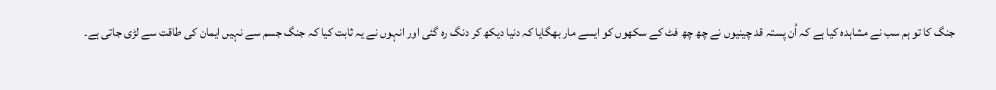جنگ کا تو ہم سب نے مشاہدہ کیا ہے کہ اُن پستہ قد چینیوں نے چھ چھ فٹ کے سکھوں کو ایسے مار بھگایا کہ دنیا دیکھ کر دنگ رہ گئی اور انہوں نے یہ ثابت کیا کہ جنگ جسم سے نہیں ایمان کی طاقت سے لڑی جاتی ہے۔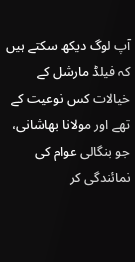آپ لوگ دیکھ سکتے ہیں کہ فیلڈ مارشل کے خیالات کس نوعیت کے تھے اور مولانا بھاشانی، جو بنگالی عوام کی نمائندگی کر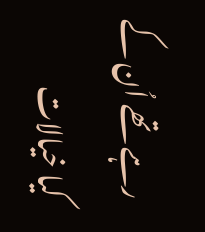رہے تھے اُن کے کیا خیالات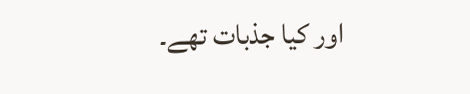اور کیا جذبات تھے۔